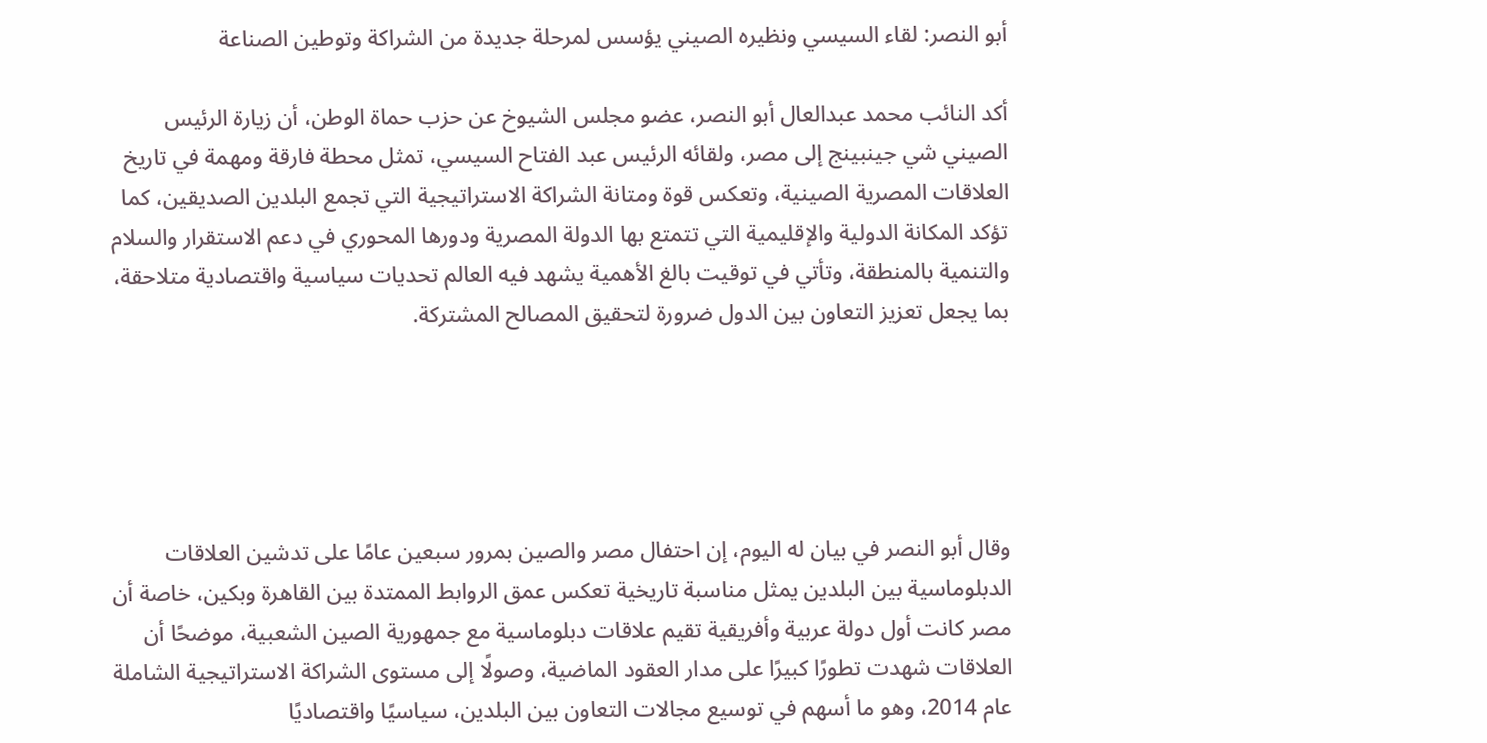أبو النصر: لقاء السيسي ونظيره الصيني يؤسس لمرحلة جديدة من الشراكة وتوطين الصناعة

أكد النائب محمد عبدالعال أبو النصر، عضو مجلس الشيوخ عن حزب حماة الوطن، أن زيارة الرئيس الصيني شي جينبينج إلى مصر، ولقائه الرئيس عبد الفتاح السيسي، تمثل محطة فارقة ومهمة في تاريخ العلاقات المصرية الصينية، وتعكس قوة ومتانة الشراكة الاستراتيجية التي تجمع البلدين الصديقين، كما تؤكد المكانة الدولية والإقليمية التي تتمتع بها الدولة المصرية ودورها المحوري في دعم الاستقرار والسلام والتنمية بالمنطقة، وتأتي في توقيت بالغ الأهمية يشهد فيه العالم تحديات سياسية واقتصادية متلاحقة، بما يجعل تعزيز التعاون بين الدول ضرورة لتحقيق المصالح المشتركة.





وقال أبو النصر في بيان له اليوم، إن احتفال مصر والصين بمرور سبعين عامًا على تدشين العلاقات الدبلوماسية بين البلدين يمثل مناسبة تاريخية تعكس عمق الروابط الممتدة بين القاهرة وبكين، خاصة أن مصر كانت أول دولة عربية وأفريقية تقيم علاقات دبلوماسية مع جمهورية الصين الشعبية، موضحًا أن العلاقات شهدت تطورًا كبيرًا على مدار العقود الماضية، وصولًا إلى مستوى الشراكة الاستراتيجية الشاملة عام 2014، وهو ما أسهم في توسيع مجالات التعاون بين البلدين، سياسيًا واقتصاديًا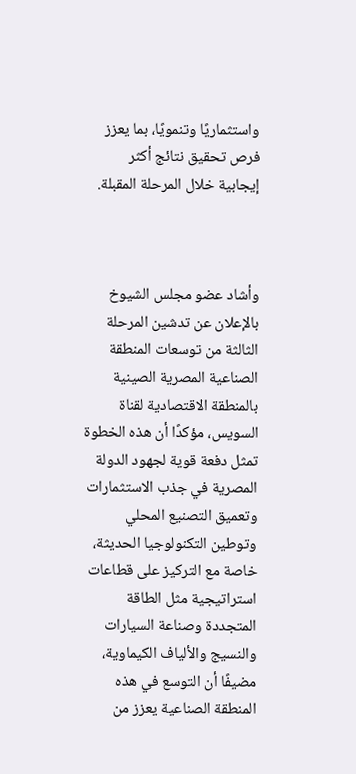واستثماريًا وتنمويًا، بما يعزز فرص تحقيق نتائج أكثر إيجابية خلال المرحلة المقبلة.



وأشاد عضو مجلس الشيوخ بالإعلان عن تدشين المرحلة الثالثة من توسعات المنطقة الصناعية المصرية الصينية بالمنطقة الاقتصادية لقناة السويس، مؤكدًا أن هذه الخطوة تمثل دفعة قوية لجهود الدولة المصرية في جذب الاستثمارات وتعميق التصنيع المحلي وتوطين التكنولوجيا الحديثة، خاصة مع التركيز على قطاعات استراتيجية مثل الطاقة المتجددة وصناعة السيارات والنسيج والألياف الكيماوية، مضيفًا أن التوسع في هذه المنطقة الصناعية يعزز من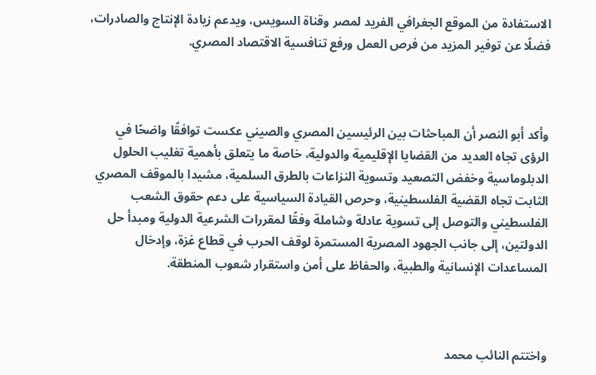الاستفادة من الموقع الجغرافي الفريد لمصر وقناة السويس، ويدعم زيادة الإنتاج والصادرات، فضلًا عن توفير المزيد من فرص العمل ورفع تنافسية الاقتصاد المصري.



وأكد أبو النصر أن المباحثات بين الرئيسين المصري والصيني عكست توافقًا واضحًا في الرؤى تجاه العديد من القضايا الإقليمية والدولية، خاصة ما يتعلق بأهمية تغليب الحلول الدبلوماسية وخفض التصعيد وتسوية النزاعات بالطرق السلمية، مشيدا بالموقف المصري الثابت تجاه القضية الفلسطينية، وحرص القيادة السياسية على دعم حقوق الشعب الفلسطيني والتوصل إلى تسوية عادلة وشاملة وفقًا لمقررات الشرعية الدولية ومبدأ حل الدولتين، إلى جانب الجهود المصرية المستمرة لوقف الحرب في قطاع غزة، وإدخال المساعدات الإنسانية والطبية، والحفاظ على أمن واستقرار شعوب المنطقة.



واختتم النائب محمد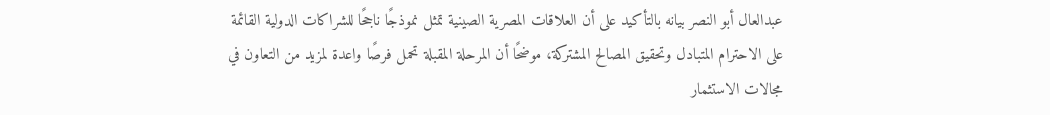عبدالعال أبو النصر بيانه بالتأكيد على أن العلاقات المصرية الصينية تمثل نموذجًا ناجحًا للشراكات الدولية القائمة على الاحترام المتبادل وتحقيق المصالح المشتركة، موضحًا أن المرحلة المقبلة تحمل فرصًا واعدة لمزيد من التعاون في مجالات الاستثمار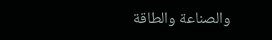والصناعة والطاقة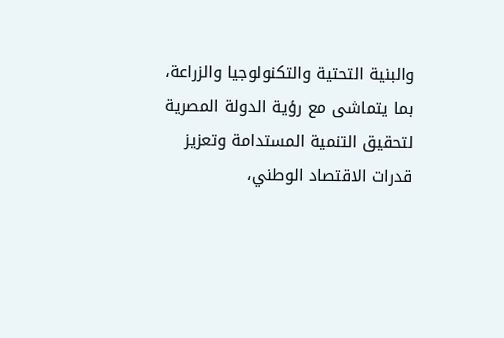والبنية التحتية والتكنولوجيا والزراعة، بما يتماشى مع رؤية الدولة المصرية لتحقيق التنمية المستدامة وتعزيز قدرات الاقتصاد الوطني،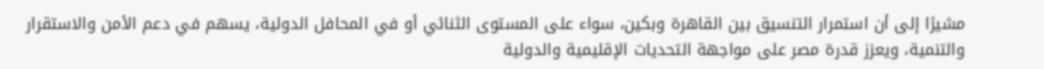مشيرًا إلى أن استمرار التنسيق بين القاهرة وبكين، سواء على المستوى الثنائي أو في المحافل الدولية، يسهم في دعم الأمن والاستقرار والتنمية، ويعزز قدرة مصر على مواجهة التحديات الإقليمية والدولية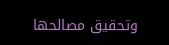وتحقيق مصالحها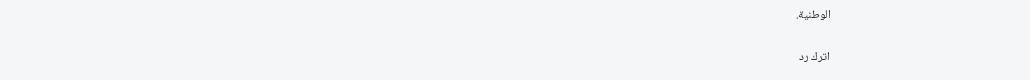الوطنية.

اترك رد